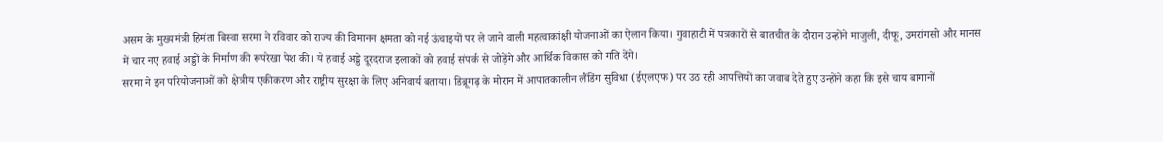असम के मुख्यमंत्री हिमंता बिस्वा सरमा ने रविवार को राज्य की विमानन क्षमता को नई ऊंचाइयों पर ले जाने वाली महत्वाकांक्षी योजनाओं का ऐलान किया। गुवाहाटी में पत्रकारों से बातचीत के दौरान उन्होंने माजुली, दीफू, उमरांगसो और मानस में चार नए हवाई अड्डों के निर्माण की रूपरेखा पेश की। ये हवाई अड्डे दूरदराज इलाकों को हवाई संपर्क से जोड़ेंगे और आर्थिक विकास को गति देंगे।
सरमा ने इन परियोजनाओं को क्षेत्रीय एकीकरण और राष्ट्रीय सुरक्षा के लिए अनिवार्य बताया। डिब्रूगढ़ के मोरान में आपातकालीन लैंडिंग सुविधा (ईएलएफ) पर उठ रही आपत्तियों का जवाब देते हुए उन्होंने कहा कि इसे चाय बागानों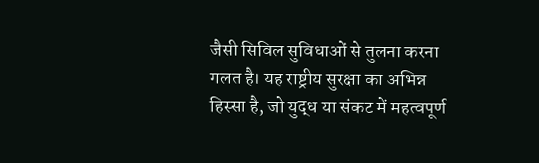जैसी सिविल सुविधाओं से तुलना करना गलत है। यह राष्ट्रीय सुरक्षा का अभिन्न हिस्सा है, जो युद्ध या संकट में महत्वपूर्ण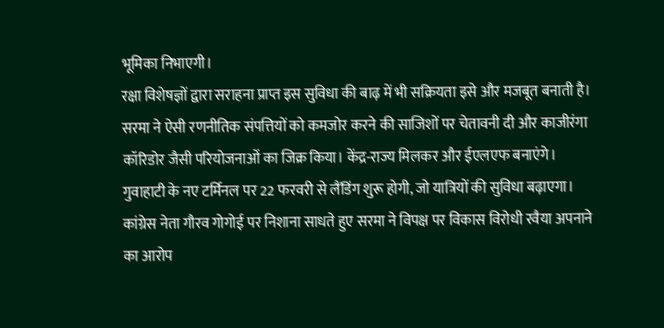भूमिका निभाएगी।
रक्षा विशेषज्ञों द्वारा सराहना प्राप्त इस सुविधा की बाढ़ में भी सक्रियता इसे और मजबूत बनाती है। सरमा ने ऐसी रणनीतिक संपत्तियों को कमजोर करने की साजिशों पर चेतावनी दी और काजीरंगा कॉरिडोर जैसी परियोजनाओं का जिक्र किया। केंद्र-राज्य मिलकर और ईएलएफ बनाएंगे।
गुवाहाटी के नए टर्मिनल पर 22 फरवरी से लैंडिंग शुरू होगी, जो यात्रियों की सुविधा बढ़ाएगा। कांग्रेस नेता गौरव गोगोई पर निशाना साधते हुए सरमा ने विपक्ष पर विकास विरोधी रवैया अपनाने का आरोप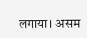लगाया। असम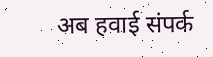अब हवाई संपर्क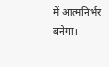में आत्मनिर्भर बनेगा।